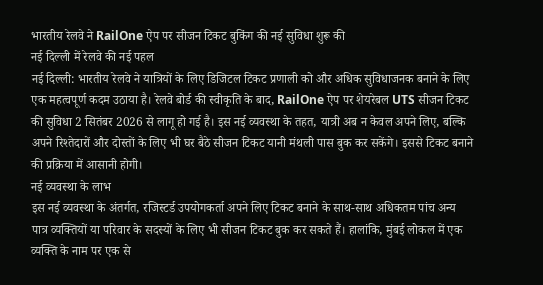भारतीय रेलवे ने RailOne ऐप पर सीजन टिकट बुकिंग की नई सुविधा शुरू की
नई दिल्ली में रेलवे की नई पहल
नई दिल्ली: भारतीय रेलवे ने यात्रियों के लिए डिजिटल टिकट प्रणाली को और अधिक सुविधाजनक बनाने के लिए एक महत्वपूर्ण कदम उठाया है। रेलवे बोर्ड की स्वीकृति के बाद, RailOne ऐप पर शेयरेबल UTS सीजन टिकट की सुविधा 2 सितंबर 2026 से लागू हो गई है। इस नई व्यवस्था के तहत, यात्री अब न केवल अपने लिए, बल्कि अपने रिश्तेदारों और दोस्तों के लिए भी घर बैठे सीजन टिकट यानी मंथली पास बुक कर सकेंगे। इससे टिकट बनाने की प्रक्रिया में आसानी होगी।
नई व्यवस्था के लाभ
इस नई व्यवस्था के अंतर्गत, रजिस्टर्ड उपयोगकर्ता अपने लिए टिकट बनाने के साथ-साथ अधिकतम पांच अन्य पात्र व्यक्तियों या परिवार के सदस्यों के लिए भी सीजन टिकट बुक कर सकते हैं। हालांकि, मुंबई लोकल में एक व्यक्ति के नाम पर एक से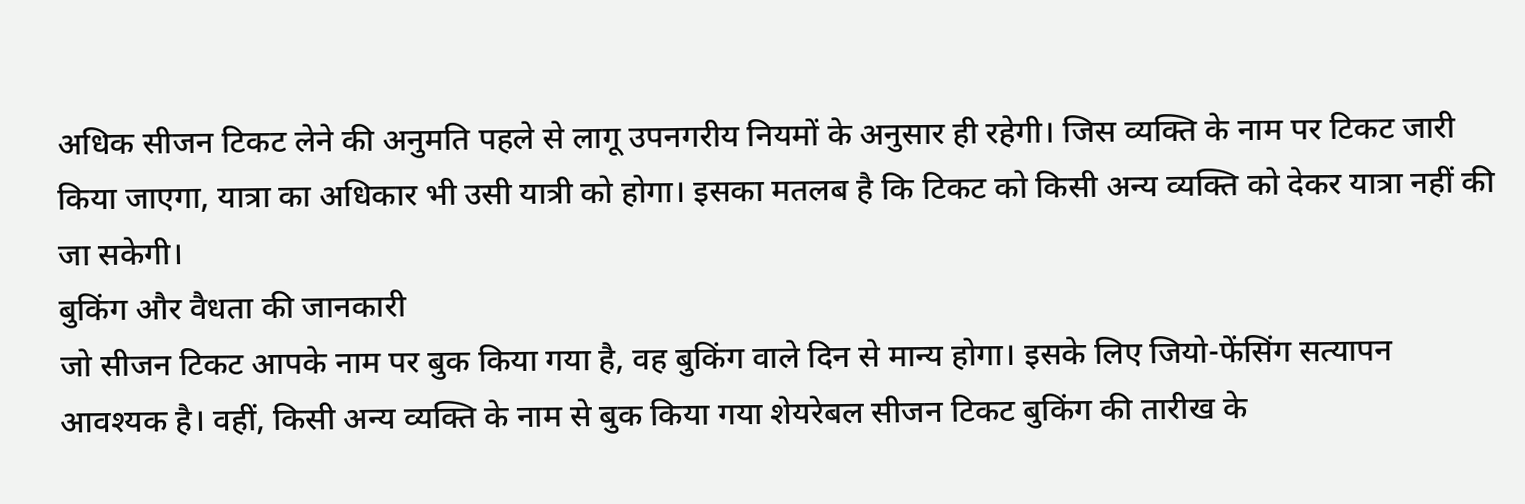अधिक सीजन टिकट लेने की अनुमति पहले से लागू उपनगरीय नियमों के अनुसार ही रहेगी। जिस व्यक्ति के नाम पर टिकट जारी किया जाएगा, यात्रा का अधिकार भी उसी यात्री को होगा। इसका मतलब है कि टिकट को किसी अन्य व्यक्ति को देकर यात्रा नहीं की जा सकेगी।
बुकिंग और वैधता की जानकारी
जो सीजन टिकट आपके नाम पर बुक किया गया है, वह बुकिंग वाले दिन से मान्य होगा। इसके लिए जियो-फेंसिंग सत्यापन आवश्यक है। वहीं, किसी अन्य व्यक्ति के नाम से बुक किया गया शेयरेबल सीजन टिकट बुकिंग की तारीख के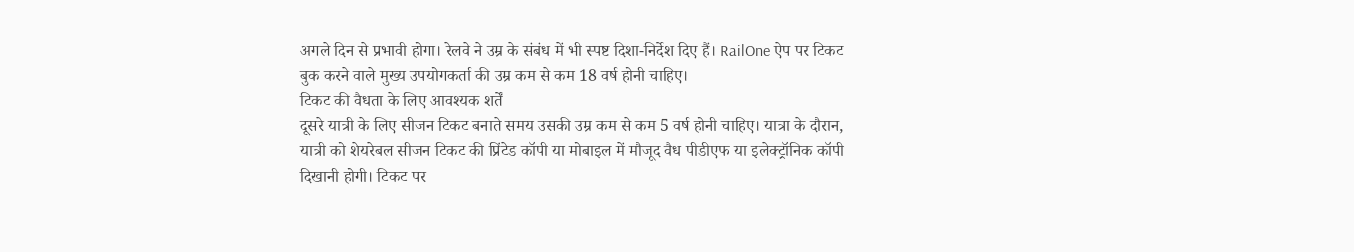अगले दिन से प्रभावी होगा। रेलवे ने उम्र के संबंध में भी स्पष्ट दिशा-निर्देश दिए हैं। RailOne ऐप पर टिकट बुक करने वाले मुख्य उपयोगकर्ता की उम्र कम से कम 18 वर्ष होनी चाहिए।
टिकट की वैधता के लिए आवश्यक शर्तें
दूसरे यात्री के लिए सीजन टिकट बनाते समय उसकी उम्र कम से कम 5 वर्ष होनी चाहिए। यात्रा के दौरान, यात्री को शेयरेबल सीजन टिकट की प्रिंटेड कॉपी या मोबाइल में मौजूद वैध पीडीएफ या इलेक्ट्रॉनिक कॉपी दिखानी होगी। टिकट पर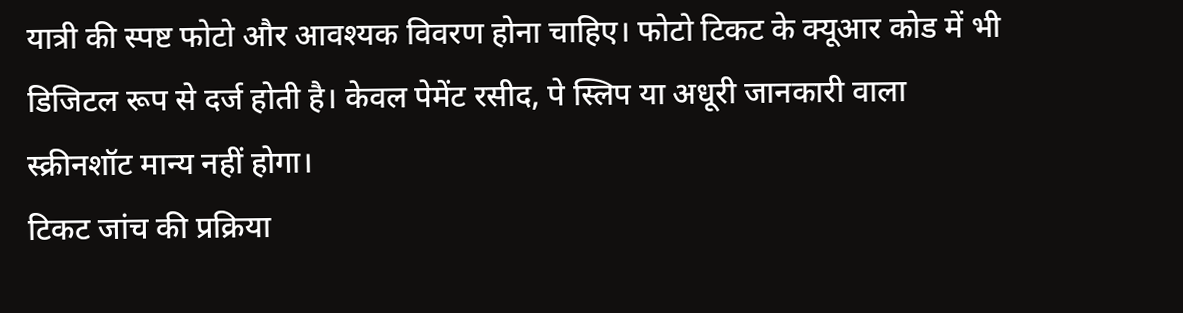यात्री की स्पष्ट फोटो और आवश्यक विवरण होना चाहिए। फोटो टिकट के क्यूआर कोड में भी डिजिटल रूप से दर्ज होती है। केवल पेमेंट रसीद, पे स्लिप या अधूरी जानकारी वाला स्क्रीनशॉट मान्य नहीं होगा।
टिकट जांच की प्रक्रिया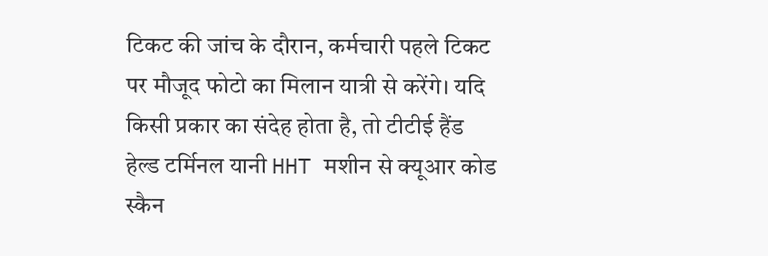टिकट की जांच के दौरान, कर्मचारी पहले टिकट पर मौजूद फोटो का मिलान यात्री से करेंगे। यदि किसी प्रकार का संदेह होता है, तो टीटीई हैंड हेल्ड टर्मिनल यानी HHT मशीन से क्यूआर कोड स्कैन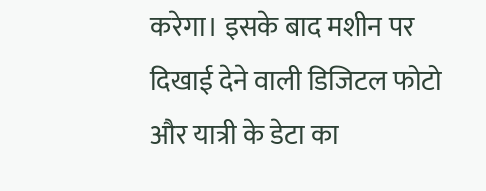करेगा। इसके बाद मशीन पर दिखाई देने वाली डिजिटल फोटो और यात्री के डेटा का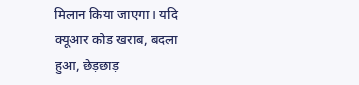मिलान किया जाएगा। यदि क्यूआर कोड खराब, बदला हुआ, छेड़छाड़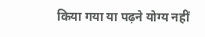किया गया या पढ़ने योग्य नहीं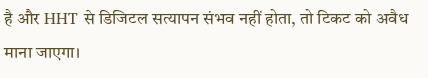है और HHT से डिजिटल सत्यापन संभव नहीं होता, तो टिकट को अवैध माना जाएगा।